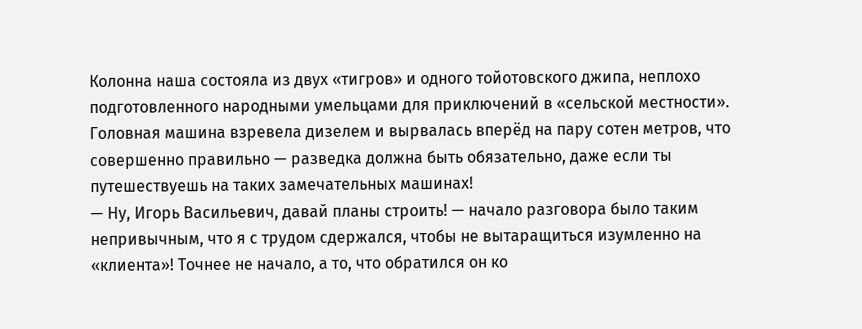Колонна наша состояла из двух «тигров» и одного тойотовского джипа, неплохо подготовленного народными умельцами для приключений в «сельской местности». Головная машина взревела дизелем и вырвалась вперёд на пару сотен метров, что совершенно правильно — разведка должна быть обязательно, даже если ты путешествуешь на таких замечательных машинах!
— Ну, Игорь Васильевич, давай планы строить! — начало разговора было таким непривычным, что я с трудом сдержался, чтобы не вытаращиться изумленно на «клиента»! Точнее не начало, а то, что обратился он ко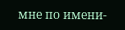мне по имени-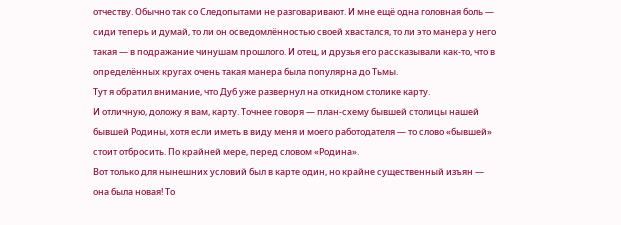отчеству. Обычно так со Следопытами не разговаривают. И мне ещё одна головная боль — сиди теперь и думай, то ли он осведомлённостью своей хвастался, то ли это манера у него такая — в подражание чинушам прошлого. И отец, и друзья его рассказывали как-то, что в определённых кругах очень такая манера была популярна до Тьмы.
Тут я обратил внимание, что Дуб уже развернул на откидном столике карту.
И отличную, доложу я вам, карту. Точнее говоря — план-схему бывшей столицы нашей бывшей Родины, хотя если иметь в виду меня и моего работодателя — то слово «бывшей» стоит отбросить. По крайней мере, перед словом «Родина».
Вот только для нынешних условий был в карте один, но крайне существенный изъян — она была новая! То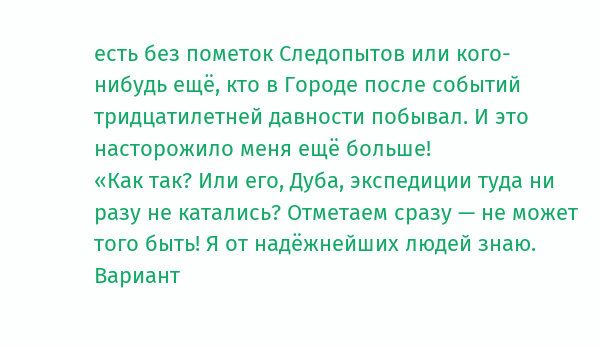есть без пометок Следопытов или кого-нибудь ещё, кто в Городе после событий тридцатилетней давности побывал. И это насторожило меня ещё больше!
«Как так? Или его, Дуба, экспедиции туда ни разу не катались? Отметаем сразу — не может того быть! Я от надёжнейших людей знаю.
Вариант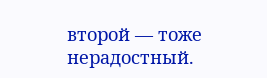второй — тоже нерадостный.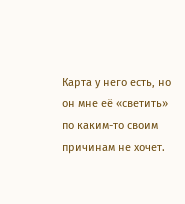Карта у него есть, но он мне её «светить» по каким-то своим причинам не хочет.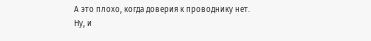А это плохо, когда доверия к проводнику нет.
Ну, и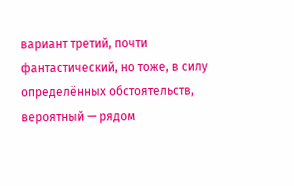вариант третий, почти фантастический, но тоже, в силу определённых обстоятельств, вероятный — рядом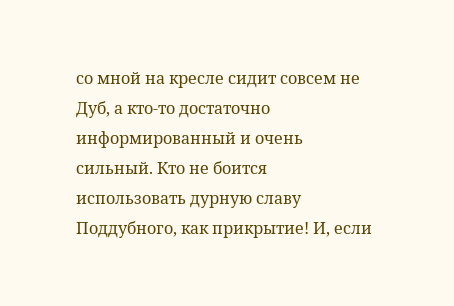со мной на кресле сидит совсем не Дуб, а кто-то достаточно информированный и очень сильный. Кто не боится использовать дурную славу Поддубного, как прикрытие! И, если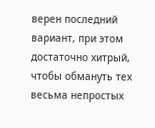верен последний вариант, при этом достаточно хитрый, чтобы обмануть тех весьма непростых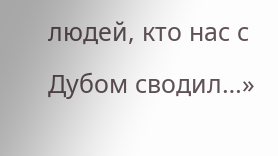людей, кто нас с Дубом сводил…»